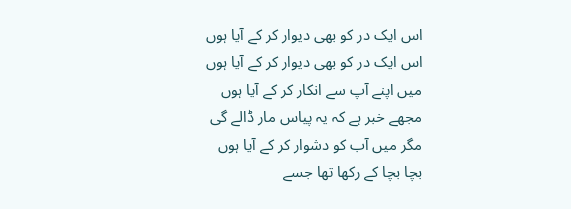اس ایک در کو بھی دیوار کر کے آیا ہوں
اس ایک در کو بھی دیوار کر کے آیا ہوں
میں اپنے آپ سے انکار کر کے آیا ہوں
مجھے خبر ہے کہ یہ پیاس مار ڈالے گی
مگر میں آب کو دشوار کر کے آیا ہوں
بچا بچا کے رکھا تھا جسے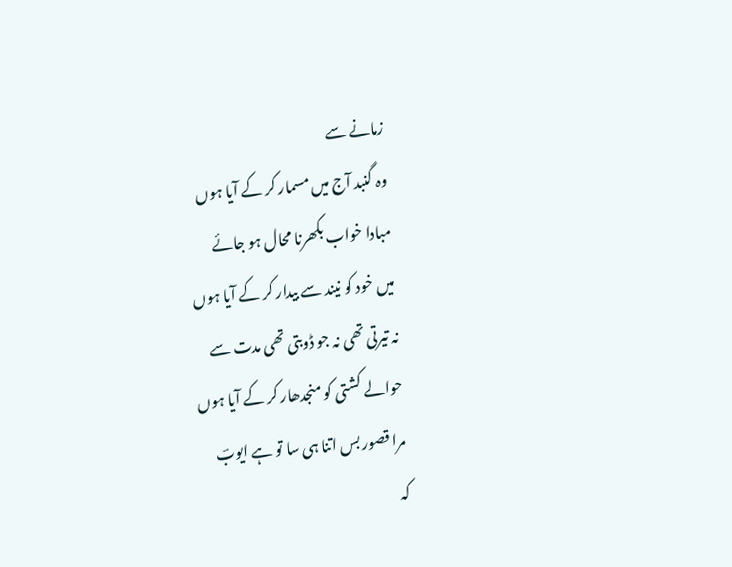زمانے سے
وہ گنبد آج میں مسمار کر کے آیا ہوں
مبادا خواب بکھرنا محال ہو جائے
میں خود کو نیند سے بیدار کر کے آیا ہوں
نہ تیرتی تھی نہ جو ڈوبتی تھی مدت سے
حوالے کشتی کو منجدھار کر کے آیا ہوں
مرا قصور بس اتنا ہی سا تو ہے ایوبؔ
کہ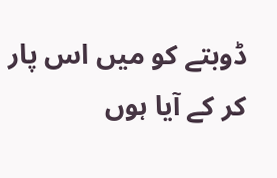ڈوبتے کو میں اس پار کر کے آیا ہوں